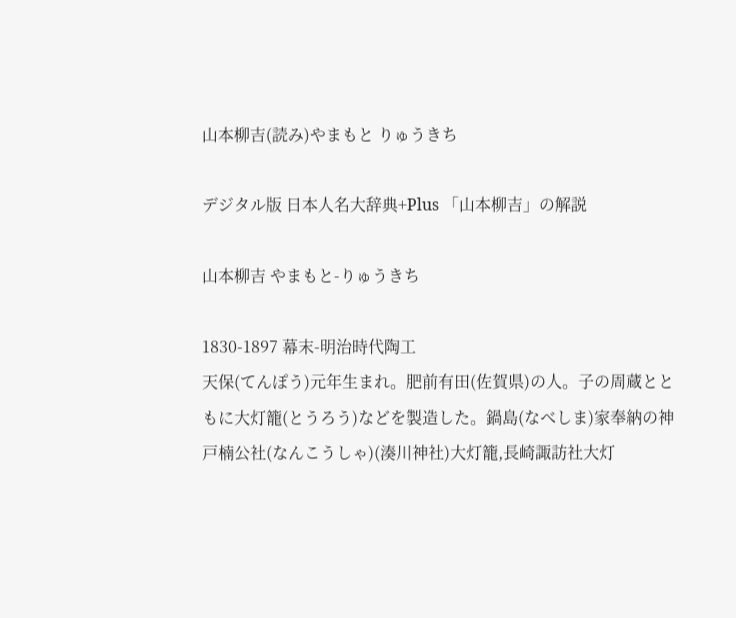山本柳吉(読み)やまもと りゅうきち

デジタル版 日本人名大辞典+Plus 「山本柳吉」の解説

山本柳吉 やまもと-りゅうきち

1830-1897 幕末-明治時代陶工
天保(てんぽう)元年生まれ。肥前有田(佐賀県)の人。子の周蔵とともに大灯籠(とうろう)などを製造した。鍋島(なべしま)家奉納の神戸楠公社(なんこうしゃ)(湊川神社)大灯籠,長崎諏訪社大灯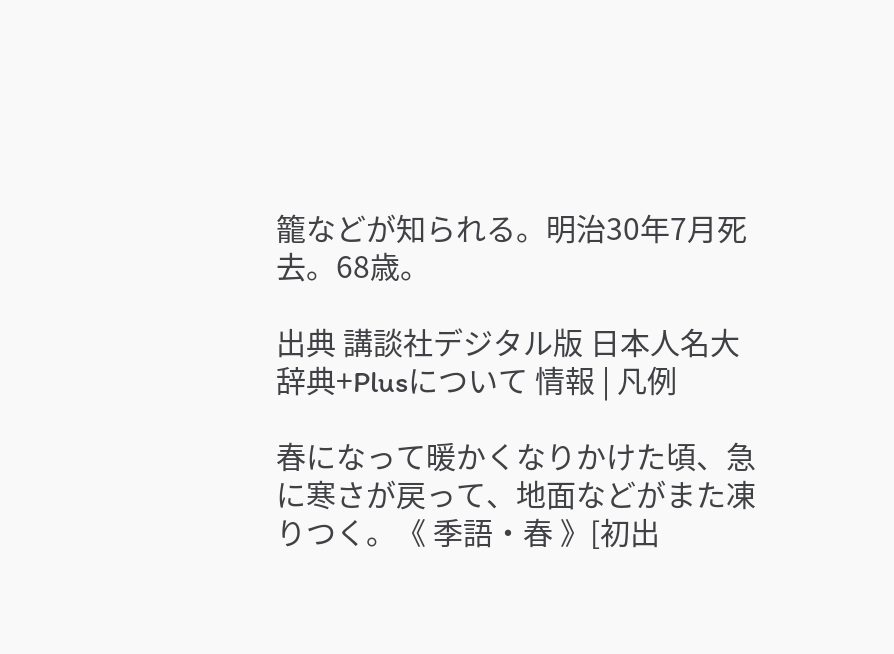籠などが知られる。明治30年7月死去。68歳。

出典 講談社デジタル版 日本人名大辞典+Plusについて 情報 | 凡例

春になって暖かくなりかけた頃、急に寒さが戻って、地面などがまた凍りつく。《 季語・春 》[初出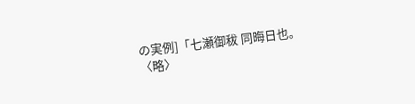の実例]「七瀬御秡 同晦日也。〈略〉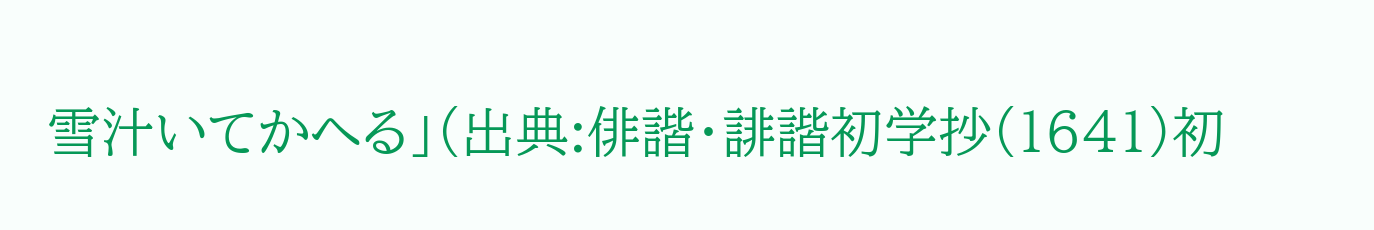雪汁いてかへる」(出典:俳諧・誹諧初学抄(1641)初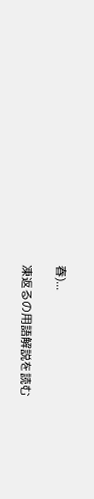春)...

凍返るの用語解説を読む